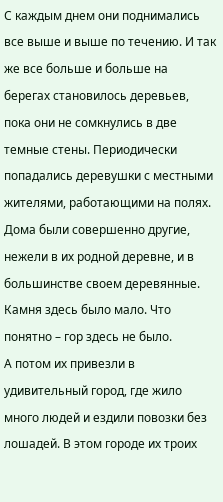С каждым днем они поднимались все выше и выше по течению. И так же все больше и больше на берегах становилось деревьев, пока они не сомкнулись в две темные стены. Периодически попадались деревушки с местными жителями, работающими на полях. Дома были совершенно другие, нежели в их родной деревне, и в большинстве своем деревянные. Камня здесь было мало. Что понятно – гор здесь не было.
А потом их привезли в удивительный город, где жило много людей и ездили повозки без лошадей. В этом городе их троих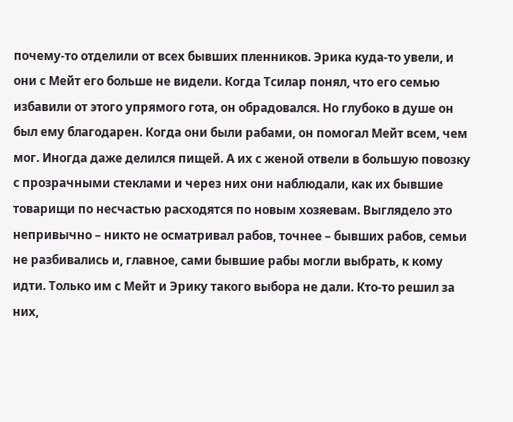почему-то отделили от всех бывших пленников. Эрика куда-то увели, и они с Мейт его больше не видели. Когда Тсилар понял, что его семью избавили от этого упрямого гота, он обрадовался. Но глубоко в душе он был ему благодарен. Когда они были рабами, он помогал Мейт всем, чем мог. Иногда даже делился пищей. А их с женой отвели в большую повозку с прозрачными стеклами и через них они наблюдали, как их бывшие товарищи по несчастью расходятся по новым хозяевам. Выглядело это непривычно – никто не осматривал рабов, точнее – бывших рабов, семьи не разбивались и, главное, сами бывшие рабы могли выбрать, к кому идти. Только им с Мейт и Эрику такого выбора не дали. Кто-то решил за них,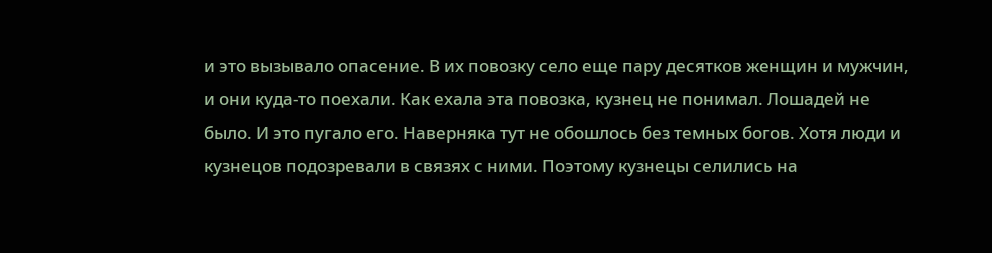и это вызывало опасение. В их повозку село еще пару десятков женщин и мужчин, и они куда-то поехали. Как ехала эта повозка, кузнец не понимал. Лошадей не было. И это пугало его. Наверняка тут не обошлось без темных богов. Хотя люди и кузнецов подозревали в связях с ними. Поэтому кузнецы селились на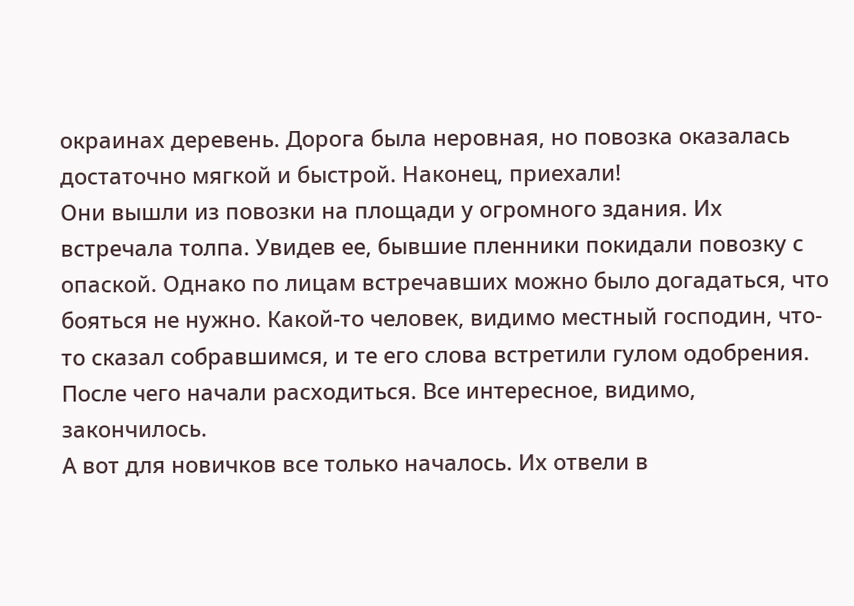окраинах деревень. Дорога была неровная, но повозка оказалась достаточно мягкой и быстрой. Наконец, приехали!
Они вышли из повозки на площади у огромного здания. Их встречала толпа. Увидев ее, бывшие пленники покидали повозку с опаской. Однако по лицам встречавших можно было догадаться, что бояться не нужно. Какой-то человек, видимо местный господин, что-то сказал собравшимся, и те его слова встретили гулом одобрения. После чего начали расходиться. Все интересное, видимо, закончилось.
А вот для новичков все только началось. Их отвели в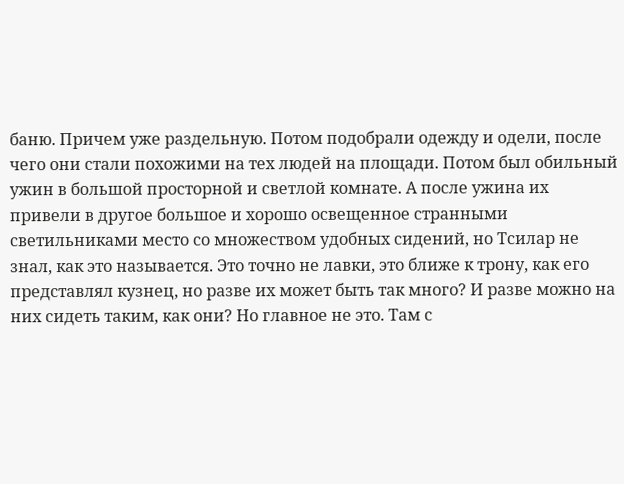баню. Причем уже раздельную. Потом подобрали одежду и одели, после чего они стали похожими на тех людей на площади. Потом был обильный ужин в большой просторной и светлой комнате. А после ужина их привели в другое большое и хорошо освещенное странными светильниками место со множеством удобных сидений, но Тсилар не знал, как это называется. Это точно не лавки, это ближе к трону, как его представлял кузнец, но разве их может быть так много? И разве можно на них сидеть таким, как они? Но главное не это. Там с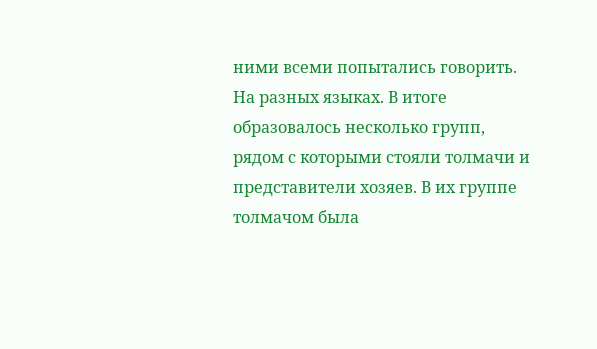ними всеми попытались говорить. На разных языках. В итоге образовалось несколько групп, рядом с которыми стояли толмачи и представители хозяев. В их группе толмачом была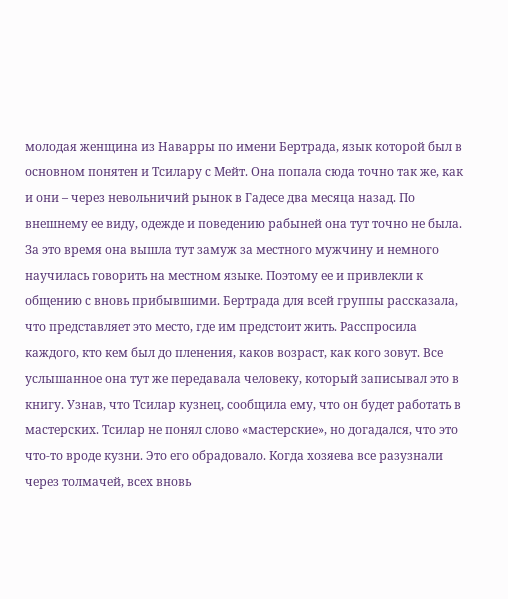молодая женщина из Наварры по имени Бертрада, язык которой был в основном понятен и Тсилару с Мейт. Она попала сюда точно так же, как и они – через невольничий рынок в Гадесе два месяца назад. По внешнему ее виду, одежде и поведению рабыней она тут точно не была. За это время она вышла тут замуж за местного мужчину и немного научилась говорить на местном языке. Поэтому ее и привлекли к общению с вновь прибывшими. Бертрада для всей группы рассказала, что представляет это место, где им предстоит жить. Расспросила каждого, кто кем был до пленения, каков возраст, как кого зовут. Все услышанное она тут же передавала человеку, который записывал это в книгу. Узнав, что Тсилар кузнец, сообщила ему, что он будет работать в мастерских. Тсилар не понял слово «мастерские», но догадался, что это что-то вроде кузни. Это его обрадовало. Когда хозяева все разузнали через толмачей, всех вновь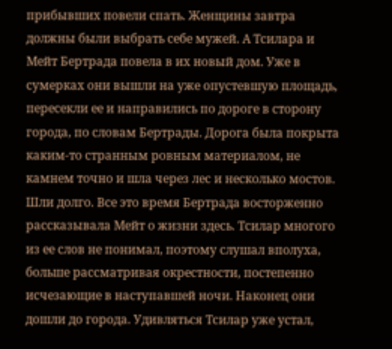прибывших повели спать. Женщины завтра должны были выбрать себе мужей. А Тсилара и Мейт Бертрада повела в их новый дом. Уже в сумерках они вышли на уже опустевшую площадь, пересекли ее и направились по дороге в сторону города, по словам Бертрады. Дорога была покрыта каким-то странным ровным материалом, не камнем точно и шла через лес и несколько мостов. Шли долго. Все это время Бертрада восторженно рассказывала Мейт о жизни здесь. Тсилар многого из ее слов не понимал, поэтому слушал вполуха, больше рассматривая окрестности, постепенно исчезающие в наступавшей ночи. Наконец они дошли до города. Удивляться Тсилар уже устал,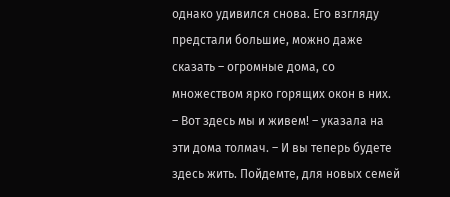однако удивился снова. Его взгляду предстали большие, можно даже сказать – огромные дома, со множеством ярко горящих окон в них.
– Вот здесь мы и живем! – указала на эти дома толмач. – И вы теперь будете здесь жить. Пойдемте, для новых семей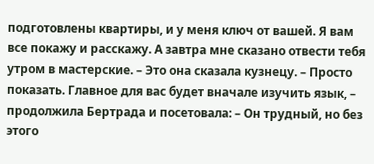подготовлены квартиры, и у меня ключ от вашей. Я вам все покажу и расскажу. А завтра мне сказано отвести тебя утром в мастерские. – Это она сказала кузнецу. – Просто показать. Главное для вас будет вначале изучить язык, – продолжила Бертрада и посетовала: – Он трудный, но без этого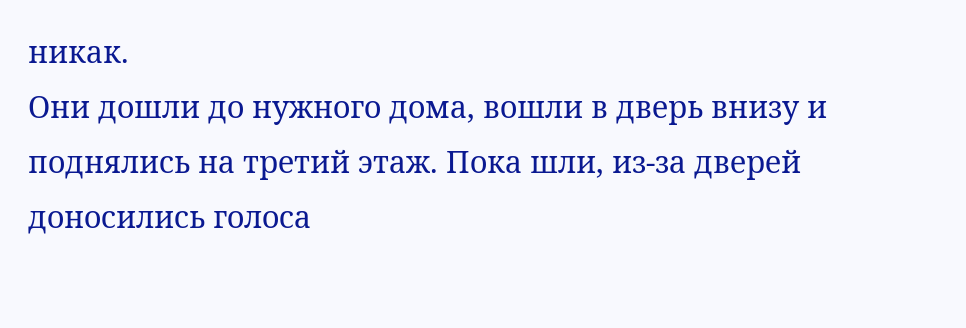никак.
Они дошли до нужного дома, вошли в дверь внизу и поднялись на третий этаж. Пока шли, из-за дверей доносились голоса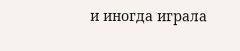и иногда играла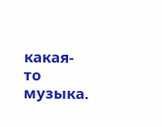какая-то музыка.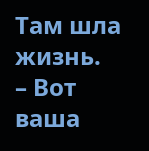Там шла жизнь.
– Вот ваша